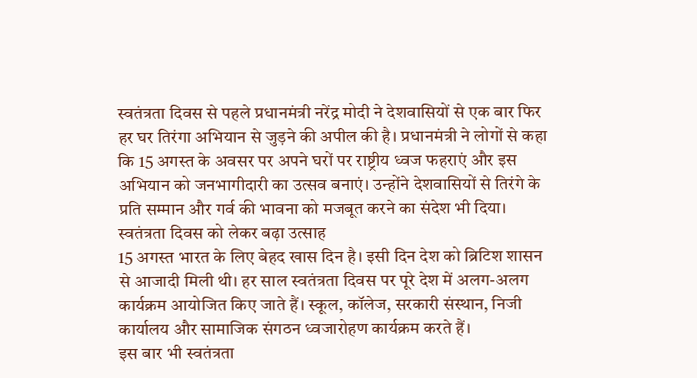स्वतंत्रता दिवस से पहले प्रधानमंत्री नरेंद्र मोदी ने देशवासियों से एक बार फिर हर घर तिरंगा अभियान से जुड़ने की अपील की है। प्रधानमंत्री ने लोगों से कहा कि 15 अगस्त के अवसर पर अपने घरों पर राष्ट्रीय ध्वज फहराएं और इस अभियान को जनभागीदारी का उत्सव बनाएं। उन्होंने देशवासियों से तिरंगे के प्रति सम्मान और गर्व की भावना को मजबूत करने का संदेश भी दिया।
स्वतंत्रता दिवस को लेकर बढ़ा उत्साह
15 अगस्त भारत के लिए बेहद खास दिन है। इसी दिन देश को ब्रिटिश शासन से आजादी मिली थी। हर साल स्वतंत्रता दिवस पर पूरे देश में अलग-अलग कार्यक्रम आयोजित किए जाते हैं। स्कूल, कॉलेज, सरकारी संस्थान, निजी कार्यालय और सामाजिक संगठन ध्वजारोहण कार्यक्रम करते हैं।
इस बार भी स्वतंत्रता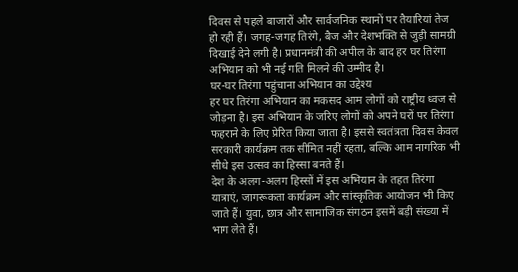दिवस से पहले बाजारों और सार्वजनिक स्थानों पर तैयारियां तेज हो रही हैं। जगह-जगह तिरंगे, बैज और देशभक्ति से जुड़ी सामग्री दिखाई देने लगी है। प्रधानमंत्री की अपील के बाद हर घर तिरंगा अभियान को भी नई गति मिलने की उम्मीद है।
घर-घर तिरंगा पहुंचाना अभियान का उद्देश्य
हर घर तिरंगा अभियान का मकसद आम लोगों को राष्ट्रीय ध्वज से जोड़ना है। इस अभियान के जरिए लोगों को अपने घरों पर तिरंगा फहराने के लिए प्रेरित किया जाता है। इससे स्वतंत्रता दिवस केवल सरकारी कार्यक्रम तक सीमित नहीं रहता, बल्कि आम नागरिक भी सीधे इस उत्सव का हिस्सा बनते हैं।
देश के अलग-अलग हिस्सों में इस अभियान के तहत तिरंगा यात्राएं, जागरूकता कार्यक्रम और सांस्कृतिक आयोजन भी किए जाते हैं। युवा, छात्र और सामाजिक संगठन इसमें बड़ी संख्या में भाग लेते हैं।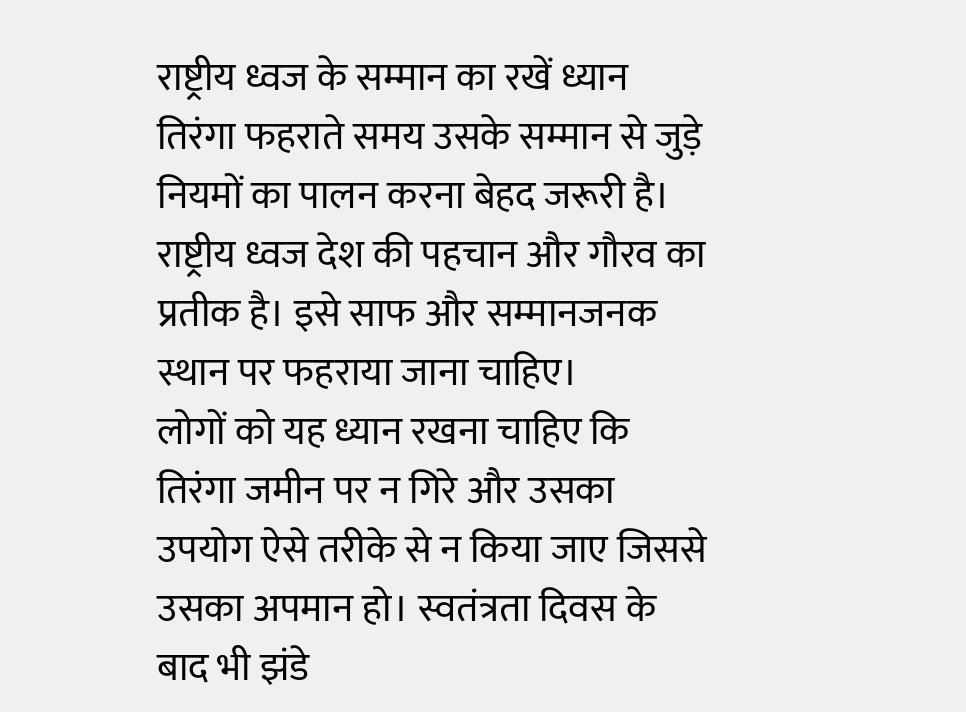राष्ट्रीय ध्वज के सम्मान का रखें ध्यान
तिरंगा फहराते समय उसके सम्मान से जुड़े नियमों का पालन करना बेहद जरूरी है। राष्ट्रीय ध्वज देश की पहचान और गौरव का प्रतीक है। इसे साफ और सम्मानजनक स्थान पर फहराया जाना चाहिए।
लोगों को यह ध्यान रखना चाहिए कि तिरंगा जमीन पर न गिरे और उसका उपयोग ऐसे तरीके से न किया जाए जिससे उसका अपमान हो। स्वतंत्रता दिवस के बाद भी झंडे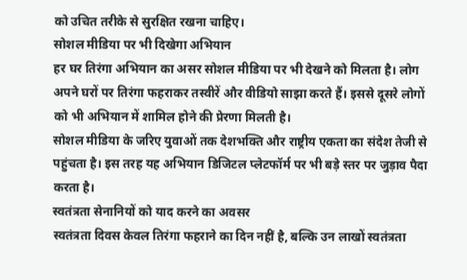को उचित तरीके से सुरक्षित रखना चाहिए।
सोशल मीडिया पर भी दिखेगा अभियान
हर घर तिरंगा अभियान का असर सोशल मीडिया पर भी देखने को मिलता है। लोग अपने घरों पर तिरंगा फहराकर तस्वीरें और वीडियो साझा करते हैं। इससे दूसरे लोगों को भी अभियान में शामिल होने की प्रेरणा मिलती है।
सोशल मीडिया के जरिए युवाओं तक देशभक्ति और राष्ट्रीय एकता का संदेश तेजी से पहुंचता है। इस तरह यह अभियान डिजिटल प्लेटफॉर्म पर भी बड़े स्तर पर जुड़ाव पैदा करता है।
स्वतंत्रता सेनानियों को याद करने का अवसर
स्वतंत्रता दिवस केवल तिरंगा फहराने का दिन नहीं है, बल्कि उन लाखों स्वतंत्रता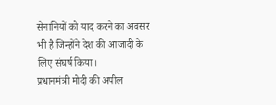सेनानियों को याद करने का अवसर भी है जिन्होंने देश की आजादी के लिए संघर्ष किया।
प्रधानमंत्री मोदी की अपील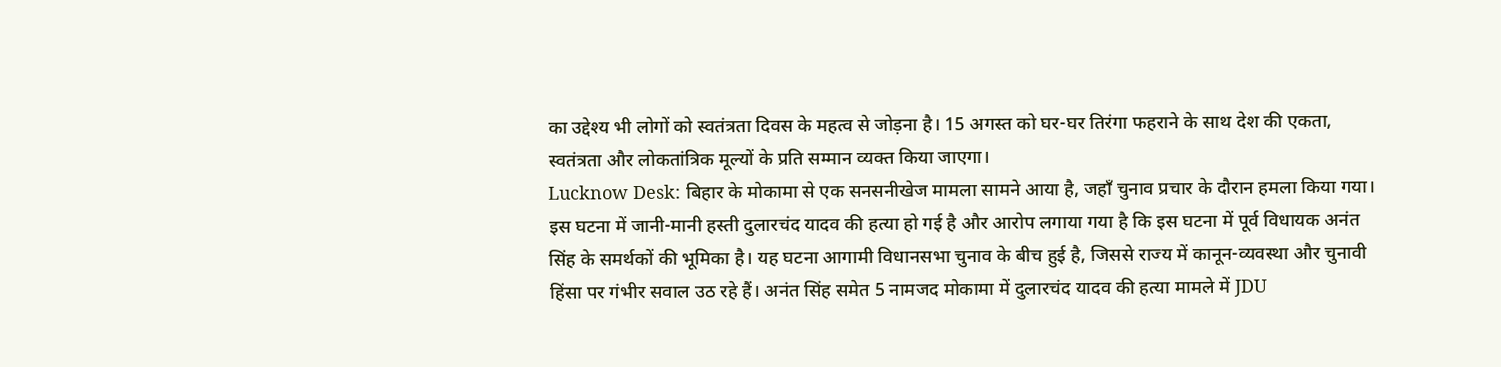का उद्देश्य भी लोगों को स्वतंत्रता दिवस के महत्व से जोड़ना है। 15 अगस्त को घर-घर तिरंगा फहराने के साथ देश की एकता, स्वतंत्रता और लोकतांत्रिक मूल्यों के प्रति सम्मान व्यक्त किया जाएगा।
Lucknow Desk: बिहार के मोकामा से एक सनसनीखेज मामला सामने आया है, जहाँ चुनाव प्रचार के दौरान हमला किया गया। इस घटना में जानी-मानी हस्ती दुलारचंद यादव की हत्या हो गई है और आरोप लगाया गया है कि इस घटना में पूर्व विधायक अनंत सिंह के समर्थकों की भूमिका है। यह घटना आगामी विधानसभा चुनाव के बीच हुई है, जिससे राज्य में कानून-व्यवस्था और चुनावी हिंसा पर गंभीर सवाल उठ रहे हैं। अनंत सिंह समेत 5 नामजद मोकामा में दुलारचंद यादव की हत्या मामले में JDU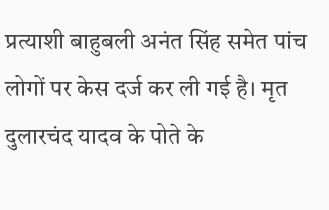प्रत्याशी बाहुबली अनंत सिंह समेत पांच लोगों पर केस दर्ज कर ली गई है। मृत दुलारचंद यादव के पोते के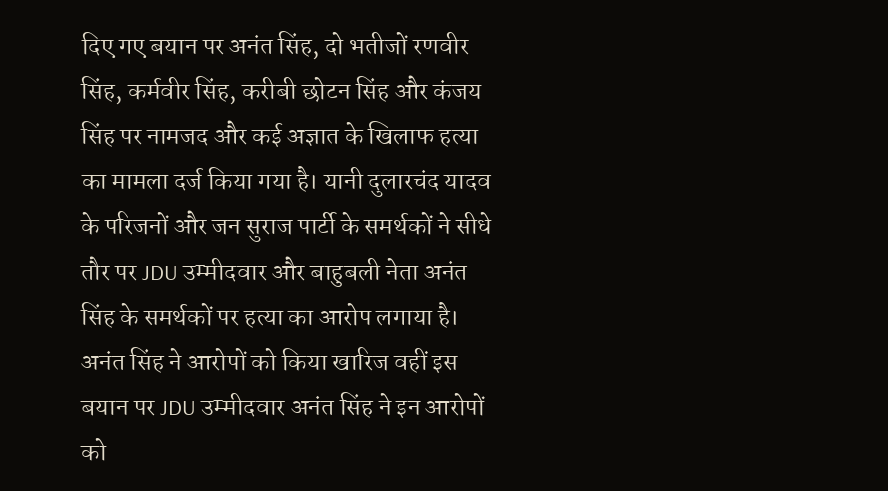दिए गए बयान पर अनंत सिंह, दो भतीजों रणवीर सिंह, कर्मवीर सिंह, करीबी छोटन सिंह और कंजय सिंह पर नामजद और कई अज्ञात के खिलाफ हत्या का मामला दर्ज किया गया है। यानी दुलारचंद यादव के परिजनों और जन सुराज पार्टी के समर्थकों ने सीधे तौर पर JDU उम्मीदवार और बाहुबली नेता अनंत सिंह के समर्थकों पर हत्या का आरोप लगाया है। अनंत सिंह ने आरोपों को किया खारिज वहीं इस बयान पर JDU उम्मीदवार अनंत सिंह ने इन आरोपों को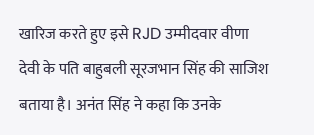खारिज करते हुए इसे RJD उम्मीदवार वीणा देवी के पति बाहुबली सूरजभान सिंह की साजिश बताया है। अनंत सिंह ने कहा कि उनके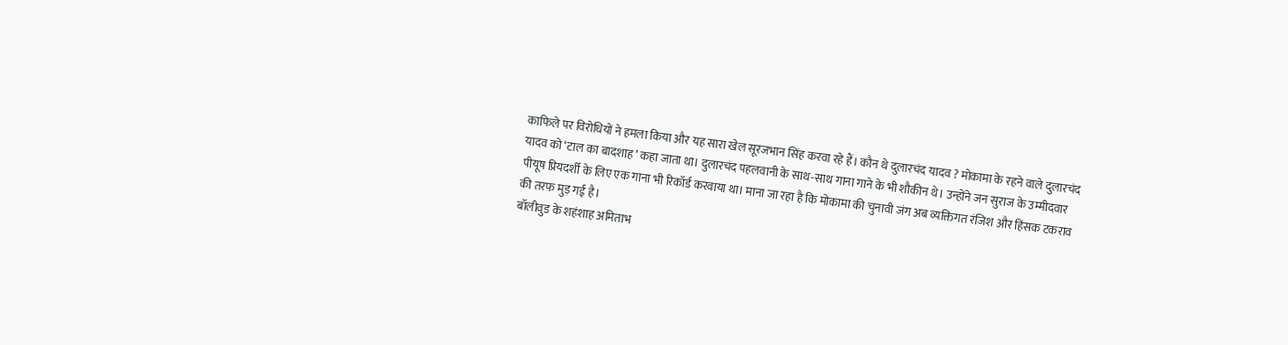काफिले पर विरोधियों ने हमला किया और यह सारा खेल सूरजभान सिंह करवा रहे हैं। कौन थे दुलारचंद यादव ? मोकामा के रहने वाले दुलारचंद यादव को ‘टाल का बादशाह’ कहा जाता था। दुलारचंद पहलवानी के साथ-साथ गाना गाने के भी शौकीन थे। उन्होंने जन सुराज के उम्मीदवार पीयूष प्रियदर्शी के लिए एक गाना भी रिकॉर्ड करवाया था। माना जा रहा है कि मोकामा की चुनावी जंग अब व्यक्तिगत रंजिश और हिंसक टकराव की तरफ मुड़ गई है।
बॉलीवुड के शहंशाह अमिताभ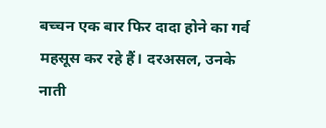बच्चन एक बार फिर दादा होने का गर्व महसूस कर रहे हैं। दरअसल, उनके नाती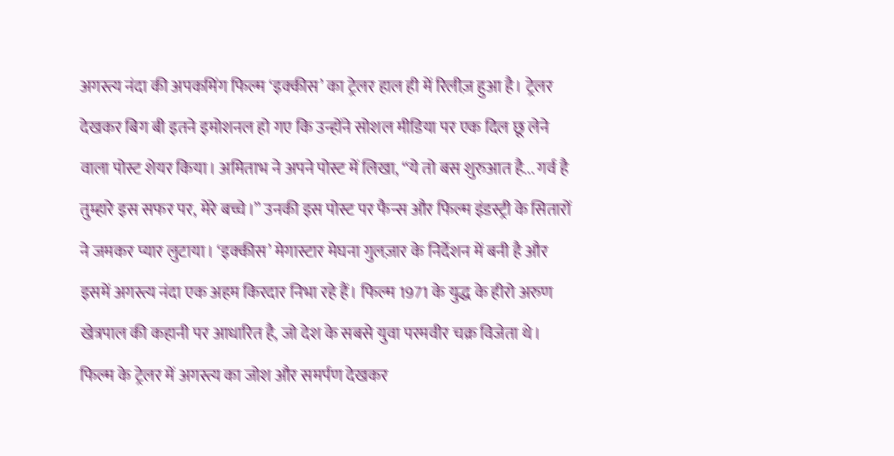अगस्त्य नंदा की अपकमिंग फिल्म ‘इक्कीस’ का ट्रेलर हाल ही में रिलीज़ हुआ है। ट्रेलर देखकर बिग बी इतने इमोशनल हो गए कि उन्होंने सोशल मीडिया पर एक दिल छू लेने वाला पोस्ट शेयर किया। अमिताभ ने अपने पोस्ट में लिखा, “ये तो बस शुरुआत है... गर्व है तुम्हारे इस सफर पर, मेरे बच्चे।” उनकी इस पोस्ट पर फैन्स और फिल्म इंडस्ट्री के सितारों ने जमकर प्यार लुटाया। ‘इक्कीस’ मेगास्टार मेघना गुलज़ार के निर्देशन में बनी है और इसमें अगस्त्य नंदा एक अहम किरदार निभा रहे हैं। फिल्म 1971 के युद्ध के हीरो अरुण खेत्रपाल की कहानी पर आधारित है, जो देश के सबसे युवा परमवीर चक्र विजेता थे। फिल्म के ट्रेलर में अगस्त्य का जोश और समर्पण देखकर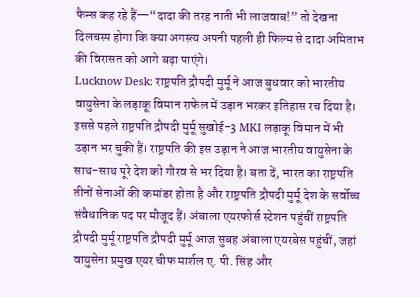फैन्स कह रहे हैं—“दादा की तरह नाती भी लाजवाब!” तो देखना दिलचस्प होगा कि क्या अगस्त्य अपनी पहली ही फिल्म से दादा अमिताभ की विरासत को आगे बढ़ा पाएंगे।
Lucknow Desk: राष्ट्रपति द्रौपदी मुर्मू ने आज बुधवार को भारतीय वायुसेना के लड़ाकू विमान राफेल में उड़ान भरकर इतिहास रच दिया है। इससे पहले राष्ट्रपति द्रौपदी मुर्मू सुखोई-3 MKI लड़ाकू विमान में भी उड़ान भर चुकी हैं। राष्ट्रपति की इस उड़ान ने आज भारतीय वायुसेना के साथ-साथ पूरे देश को गौरव से भर दिया है। बता दें, भारत का राष्ट्रपति तीनों सेनाओं की कमांडर होता है और राष्ट्रपति द्रौपदी मुर्मू देश के सर्वोच्च संवैधानिक पद पर मौजूद हैं। अंबाला एयरफोर्स स्टेशन पहुंचीं राष्ट्रपति द्रौपदी मुर्मू राष्ट्रपति द्रौपदी मुर्मू आज सुबह अंबाला एयरबेस पहुंचीं, जहां वायुसेना प्रमुख एयर चीफ मार्शल ए. पी. सिंह और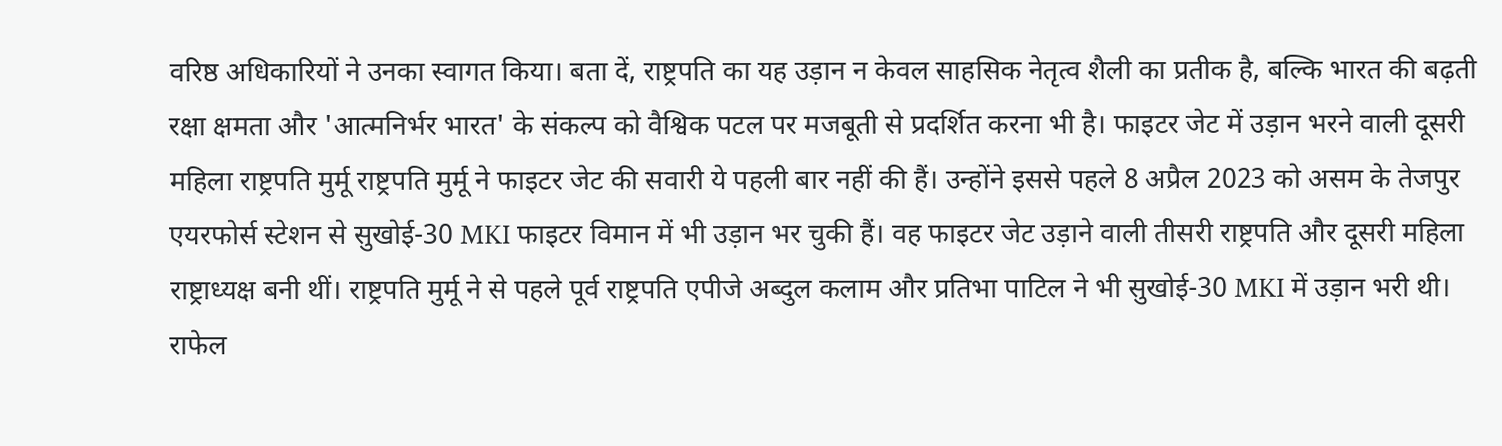वरिष्ठ अधिकारियों ने उनका स्वागत किया। बता दें, राष्ट्रपति का यह उड़ान न केवल साहसिक नेतृत्व शैली का प्रतीक है, बल्कि भारत की बढ़ती रक्षा क्षमता और 'आत्मनिर्भर भारत' के संकल्प को वैश्विक पटल पर मजबूती से प्रदर्शित करना भी है। फाइटर जेट में उड़ान भरने वाली दूसरी महिला राष्ट्रपति मुर्मू राष्ट्रपति मुर्मू ने फाइटर जेट की सवारी ये पहली बार नहीं की हैं। उन्होंने इससे पहले 8 अप्रैल 2023 को असम के तेजपुर एयरफोर्स स्टेशन से सुखोई-30 MKI फाइटर विमान में भी उड़ान भर चुकी हैं। वह फाइटर जेट उड़ाने वाली तीसरी राष्ट्रपति और दूसरी महिला राष्ट्राध्यक्ष बनी थीं। राष्ट्रपति मुर्मू ने से पहले पूर्व राष्ट्रपति एपीजे अब्दुल कलाम और प्रतिभा पाटिल ने भी सुखोई-30 MKI में उड़ान भरी थी। राफेल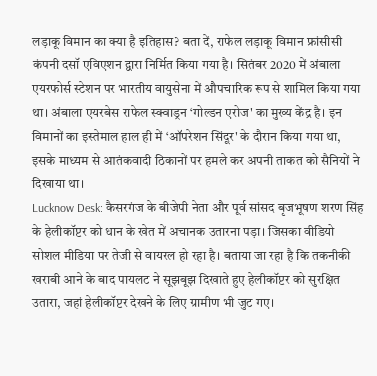लड़ाकू विमान का क्या है इतिहास? बता दें, राफेल लड़ाकू विमान फ्रांसीसी कंपनी दसॉ एविएशन द्वारा निर्मित किया गया है। सितंबर 2020 में अंबाला एयरफोर्स स्टेशन पर भारतीय वायुसेना में औपचारिक रूप से शामिल किया गया था। अंबाला एयरबेस राफेल स्क्वाड्रन ‘गोल्डन एरोज' का मुख्य केंद्र है। इन विमानों का इस्तेमाल हाल ही में ‘ऑपरेशन सिंदूर' के दौरान किया गया था, इसके माध्यम से आतंकवादी ठिकानों पर हमले कर अपनी ताकत को सैनियों ने दिखाया था।
Lucknow Desk: कैसरगंज के बीजेपी नेता और पूर्व सांसद बृजभूषण शरण सिंह के हेलीकॉप्टर को धान के खेत में अचानक उतारना पड़ा। जिसका वीडियो सोशल मीडिया पर तेजी से वायरल हो रहा है। बताया जा रहा है कि तकनीकी खराबी आने के बाद पायलट ने सूझबूझ दिखाते हुए हेलीकॉप्टर को सुरक्षित उतारा, जहां हेलीकॉप्टर देखने के लिए ग्रामीण भी जुट गए।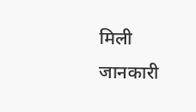मिली जानकारी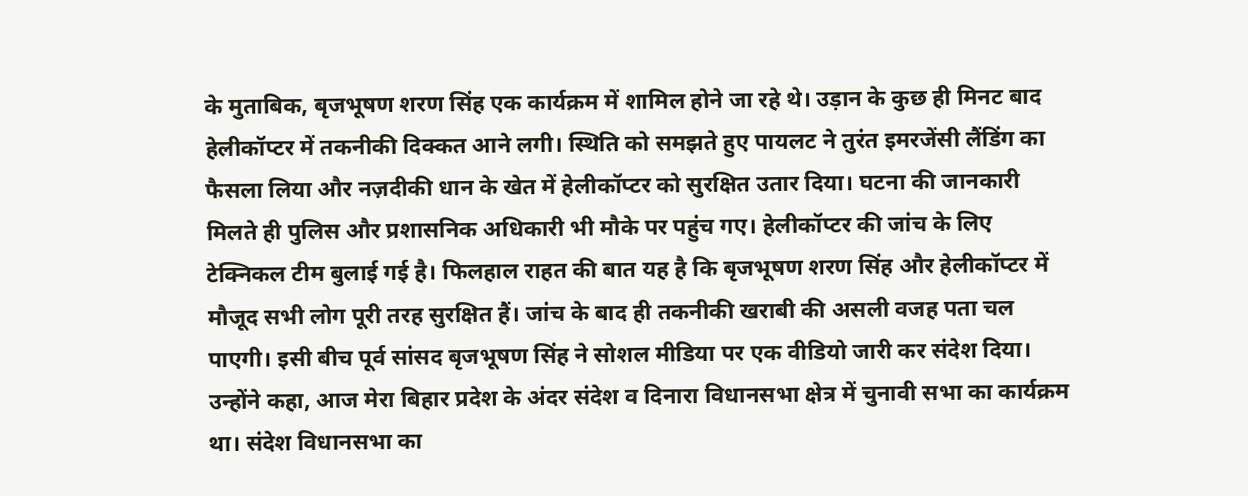के मुताबिक, बृजभूषण शरण सिंह एक कार्यक्रम में शामिल होने जा रहे थे। उड़ान के कुछ ही मिनट बाद हेलीकॉप्टर में तकनीकी दिक्कत आने लगी। स्थिति को समझते हुए पायलट ने तुरंत इमरजेंसी लैंडिंग का फैसला लिया और नज़दीकी धान के खेत में हेलीकॉप्टर को सुरक्षित उतार दिया। घटना की जानकारी मिलते ही पुलिस और प्रशासनिक अधिकारी भी मौके पर पहुंच गए। हेलीकॉप्टर की जांच के लिए टेक्निकल टीम बुलाई गई है। फिलहाल राहत की बात यह है कि बृजभूषण शरण सिंह और हेलीकॉप्टर में मौजूद सभी लोग पूरी तरह सुरक्षित हैं। जांच के बाद ही तकनीकी खराबी की असली वजह पता चल पाएगी। इसी बीच पूर्व सांसद बृजभूषण सिंह ने सोशल मीडिया पर एक वीडियो जारी कर संदेश दिया। उन्होंने कहा, आज मेरा बिहार प्रदेश के अंदर संदेश व दिनारा विधानसभा क्षेत्र में चुनावी सभा का कार्यक्रम था। संदेश विधानसभा का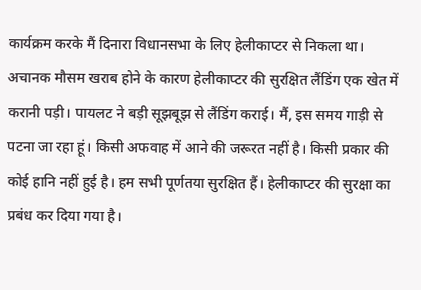कार्यक्रम करके मैं दिनारा विधानसभा के लिए हेलीकाप्टर से निकला था। अचानक मौसम खराब होने के कारण हेलीकाप्टर की सुरक्षित लैंडिंग एक खेत में करानी पड़ी। पायलट ने बड़ी सूझबूझ से लैंडिंग कराई। मैं, इस समय गाड़ी से पटना जा रहा हूं। किसी अफवाह में आने की जरूरत नहीं है। किसी प्रकार की कोई हानि नहीं हुई है। हम सभी पूर्णतया सुरक्षित हैं। हेलीकाप्टर की सुरक्षा का प्रबंध कर दिया गया है।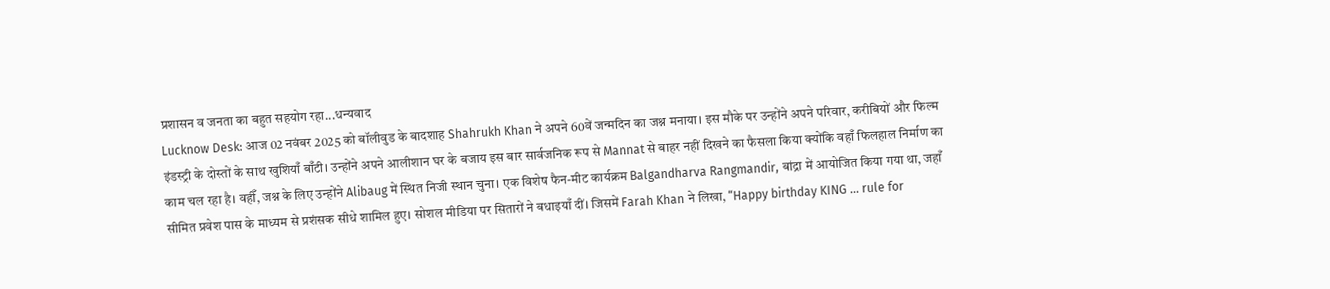प्रशासन व जनता का बहुत सहयोग रहा...धन्यवाद
Lucknow Desk: आज 02 नवंबर 2025 को बॉलीवुड के बादशाह Shahrukh Khan ने अपने 60वें जन्मदिन का जश्न मनाया। इस मौके पर उन्होंने अपने परिवार, करीबियों और फिल्म इंडस्ट्री के दोस्तों के साथ खुशियाँ बाँटी। उन्होंने अपने आलीशान घर के बजाय इस बार सार्वजनिक रूप से Mannat से बाहर नहीं दिखने का फैसला किया क्योंकि वहाँ फिलहाल निर्माण का काम चल रहा है। वहीँ, जश्न के लिए उन्होंने Alibaug में स्थित निजी स्थान चुना। एक विशेष फैन-मीट कार्यक्रम Balgandharva Rangmandir, बांद्रा में आयोजित किया गया था, जहाँ सीमित प्रवेश पास के माध्यम से प्रशंसक सीधे शामिल हुए। सोशल मीडिया पर सितारों ने बधाइयाँ दीं। जिसमें Farah Khan ने लिखा, “Happy birthday KING … rule for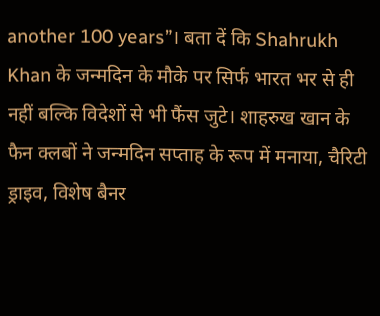another 100 years”। बता दें कि Shahrukh Khan के जन्मदिन के मौके पर सिर्फ भारत भर से ही नहीं बल्कि विदेशों से भी फैंस जुटे। शाहरुख खान के फैन क्लबों ने जन्मदिन सप्ताह के रूप में मनाया, चैरिटी ड्राइव, विशेष बैनर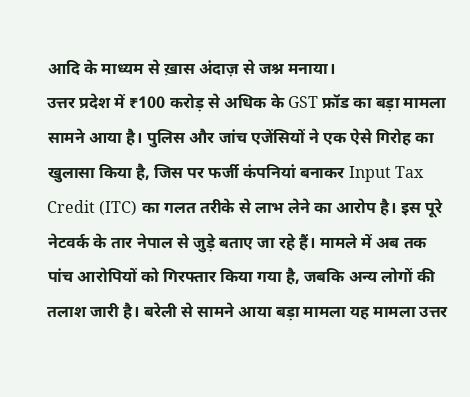आदि के माध्यम से ख़ास अंदाज़ से जश्न मनाया।
उत्तर प्रदेश में ₹100 करोड़ से अधिक के GST फ्रॉड का बड़ा मामला सामने आया है। पुलिस और जांच एजेंसियों ने एक ऐसे गिरोह का खुलासा किया है, जिस पर फर्जी कंपनियां बनाकर Input Tax Credit (ITC) का गलत तरीके से लाभ लेने का आरोप है। इस पूरे नेटवर्क के तार नेपाल से जुड़े बताए जा रहे हैं। मामले में अब तक पांच आरोपियों को गिरफ्तार किया गया है, जबकि अन्य लोगों की तलाश जारी है। बरेली से सामने आया बड़ा मामला यह मामला उत्तर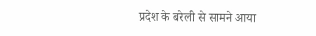प्रदेश के बरेली से सामने आया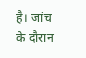है। जांच के दौरान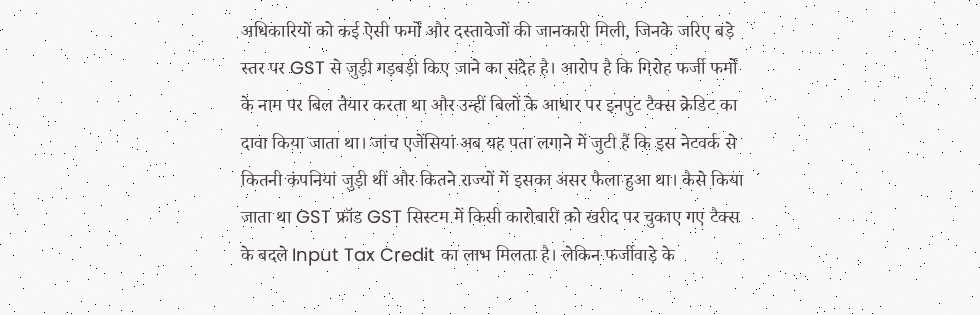अधिकारियों को कई ऐसी फर्मों और दस्तावेजों की जानकारी मिली, जिनके जरिए बड़े स्तर पर GST से जुड़ी गड़बड़ी किए जाने का संदेह है। आरोप है कि गिरोह फर्जी फर्मों के नाम पर बिल तैयार करता था और उन्हीं बिलों के आधार पर इनपुट टैक्स क्रेडिट का दावा किया जाता था। जांच एजेंसियां अब यह पता लगाने में जुटी हैं कि इस नेटवर्क से कितनी कंपनियां जुड़ी थीं और कितने राज्यों में इसका असर फैला हुआ था। कैसे किया जाता था GST फ्रॉड GST सिस्टम में किसी कारोबारी को खरीद पर चुकाए गए टैक्स के बदले Input Tax Credit का लाभ मिलता है। लेकिन फर्जीवाड़े के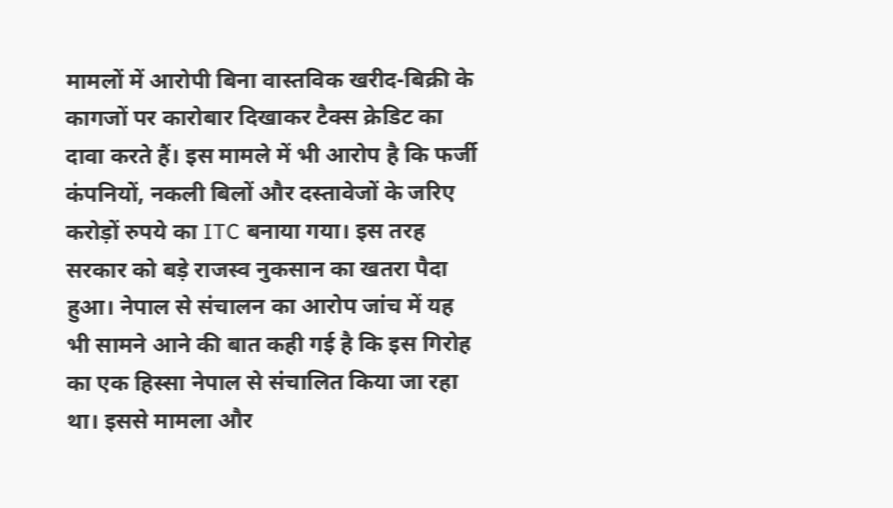मामलों में आरोपी बिना वास्तविक खरीद-बिक्री के कागजों पर कारोबार दिखाकर टैक्स क्रेडिट का दावा करते हैं। इस मामले में भी आरोप है कि फर्जी कंपनियों, नकली बिलों और दस्तावेजों के जरिए करोड़ों रुपये का ITC बनाया गया। इस तरह सरकार को बड़े राजस्व नुकसान का खतरा पैदा हुआ। नेपाल से संचालन का आरोप जांच में यह भी सामने आने की बात कही गई है कि इस गिरोह का एक हिस्सा नेपाल से संचालित किया जा रहा था। इससे मामला और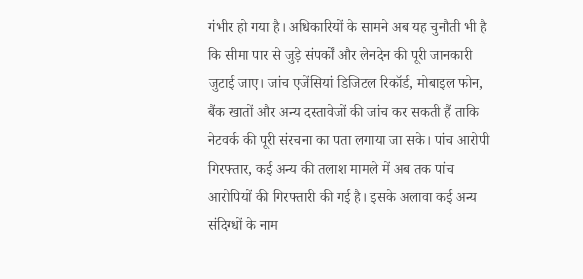गंभीर हो गया है। अधिकारियों के सामने अब यह चुनौती भी है कि सीमा पार से जुड़े संपर्कों और लेनदेन की पूरी जानकारी जुटाई जाए। जांच एजेंसियां डिजिटल रिकॉर्ड, मोबाइल फोन, बैंक खातों और अन्य दस्तावेजों की जांच कर सकती हैं ताकि नेटवर्क की पूरी संरचना का पता लगाया जा सके। पांच आरोपी गिरफ्तार, कई अन्य की तलाश मामले में अब तक पांच आरोपियों की गिरफ्तारी की गई है। इसके अलावा कई अन्य संदिग्धों के नाम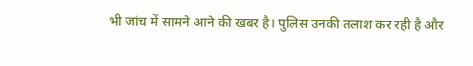भी जांच में सामने आने की खबर है। पुलिस उनकी तलाश कर रही है और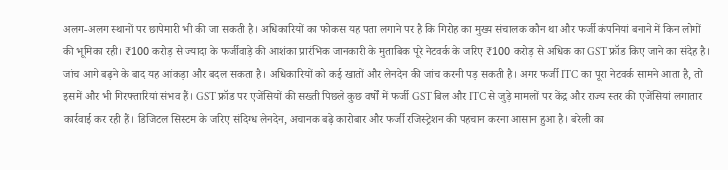अलग-अलग स्थानों पर छापेमारी भी की जा सकती है। अधिकारियों का फोकस यह पता लगाने पर है कि गिरोह का मुख्य संचालक कौन था और फर्जी कंपनियां बनाने में किन लोगों की भूमिका रही। ₹100 करोड़ से ज्यादा के फर्जीवाड़े की आशंका प्रारंभिक जानकारी के मुताबिक पूरे नेटवर्क के जरिए ₹100 करोड़ से अधिक का GST फ्रॉड किए जाने का संदेह है। जांच आगे बढ़ने के बाद यह आंकड़ा और बदल सकता है। अधिकारियों को कई खातों और लेनदेन की जांच करनी पड़ सकती है। अगर फर्जी ITC का पूरा नेटवर्क सामने आता है, तो इसमें और भी गिरफ्तारियां संभव हैं। GST फ्रॉड पर एजेंसियों की सख्ती पिछले कुछ वर्षों में फर्जी GST बिल और ITC से जुड़े मामलों पर केंद्र और राज्य स्तर की एजेंसियां लगातार कार्रवाई कर रही हैं। डिजिटल सिस्टम के जरिए संदिग्ध लेनदेन, अचानक बढ़े कारोबार और फर्जी रजिस्ट्रेशन की पहचान करना आसान हुआ है। बरेली का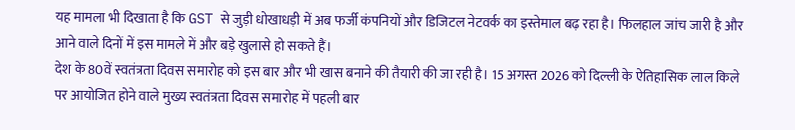यह मामला भी दिखाता है कि GST से जुड़ी धोखाधड़ी में अब फर्जी कंपनियों और डिजिटल नेटवर्क का इस्तेमाल बढ़ रहा है। फिलहाल जांच जारी है और आने वाले दिनों में इस मामले में और बड़े खुलासे हो सकते हैं।
देश के 80वें स्वतंत्रता दिवस समारोह को इस बार और भी खास बनाने की तैयारी की जा रही है। 15 अगस्त 2026 को दिल्ली के ऐतिहासिक लाल किले पर आयोजित होने वाले मुख्य स्वतंत्रता दिवस समारोह में पहली बार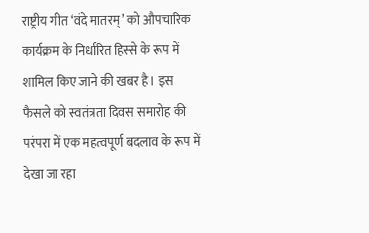राष्ट्रीय गीत ‘वंदे मातरम्’ को औपचारिक कार्यक्रम के निर्धारित हिस्से के रूप में शामिल किए जाने की खबर है। इस फैसले को स्वतंत्रता दिवस समारोह की परंपरा में एक महत्वपूर्ण बदलाव के रूप में देखा जा रहा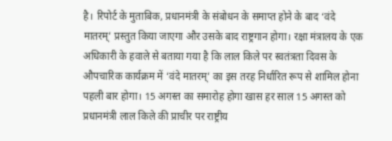है। रिपोर्ट के मुताबिक, प्रधानमंत्री के संबोधन के समाप्त होने के बाद ‘वंदे मातरम्’ प्रस्तुत किया जाएगा और उसके बाद राष्ट्रगान होगा। रक्षा मंत्रालय के एक अधिकारी के हवाले से बताया गया है कि लाल किले पर स्वतंत्रता दिवस के औपचारिक कार्यक्रम में ‘वंदे मातरम्’ का इस तरह निर्धारित रूप से शामिल होना पहली बार होगा। 15 अगस्त का समारोह होगा खास हर साल 15 अगस्त को प्रधानमंत्री लाल किले की प्राचीर पर राष्ट्रीय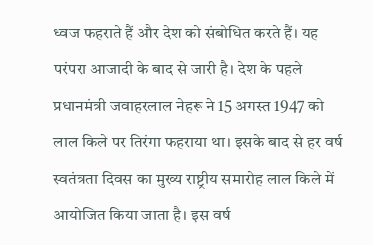ध्वज फहराते हैं और देश को संबोधित करते हैं। यह परंपरा आजादी के बाद से जारी है। देश के पहले प्रधानमंत्री जवाहरलाल नेहरू ने 15 अगस्त 1947 को लाल किले पर तिरंगा फहराया था। इसके बाद से हर वर्ष स्वतंत्रता दिवस का मुख्य राष्ट्रीय समारोह लाल किले में आयोजित किया जाता है। इस वर्ष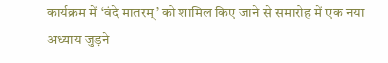कार्यक्रम में ‘वंदे मातरम्’ को शामिल किए जाने से समारोह में एक नया अध्याय जुड़ने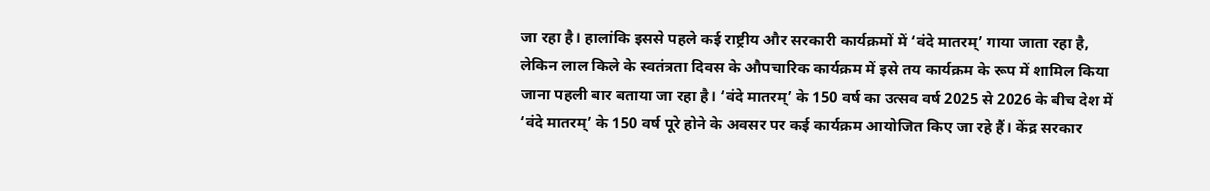जा रहा है। हालांकि इससे पहले कई राष्ट्रीय और सरकारी कार्यक्रमों में ‘वंदे मातरम्’ गाया जाता रहा है, लेकिन लाल किले के स्वतंत्रता दिवस के औपचारिक कार्यक्रम में इसे तय कार्यक्रम के रूप में शामिल किया जाना पहली बार बताया जा रहा है। ‘वंदे मातरम्’ के 150 वर्ष का उत्सव वर्ष 2025 से 2026 के बीच देश में ‘वंदे मातरम्’ के 150 वर्ष पूरे होने के अवसर पर कई कार्यक्रम आयोजित किए जा रहे हैं। केंद्र सरकार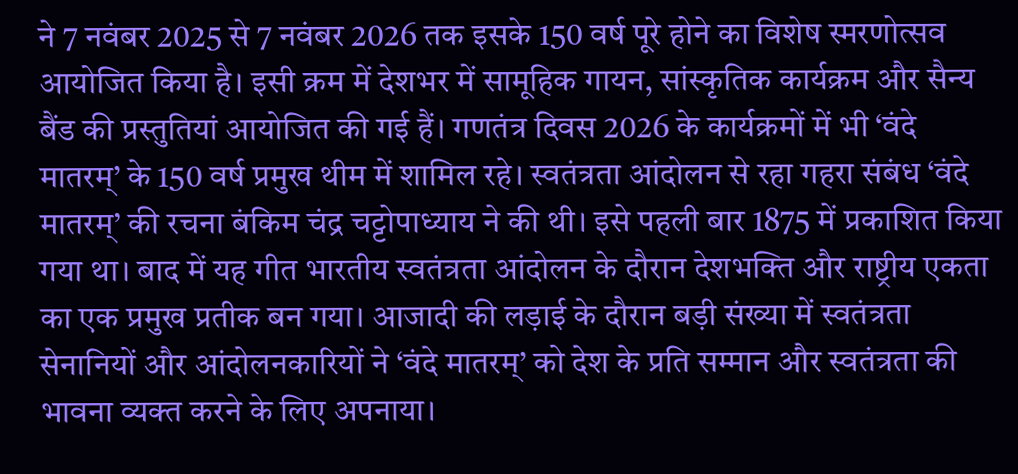ने 7 नवंबर 2025 से 7 नवंबर 2026 तक इसके 150 वर्ष पूरे होने का विशेष स्मरणोत्सव आयोजित किया है। इसी क्रम में देशभर में सामूहिक गायन, सांस्कृतिक कार्यक्रम और सैन्य बैंड की प्रस्तुतियां आयोजित की गई हैं। गणतंत्र दिवस 2026 के कार्यक्रमों में भी ‘वंदे मातरम्’ के 150 वर्ष प्रमुख थीम में शामिल रहे। स्वतंत्रता आंदोलन से रहा गहरा संबंध ‘वंदे मातरम्’ की रचना बंकिम चंद्र चट्टोपाध्याय ने की थी। इसे पहली बार 1875 में प्रकाशित किया गया था। बाद में यह गीत भारतीय स्वतंत्रता आंदोलन के दौरान देशभक्ति और राष्ट्रीय एकता का एक प्रमुख प्रतीक बन गया। आजादी की लड़ाई के दौरान बड़ी संख्या में स्वतंत्रता सेनानियों और आंदोलनकारियों ने ‘वंदे मातरम्’ को देश के प्रति सम्मान और स्वतंत्रता की भावना व्यक्त करने के लिए अपनाया।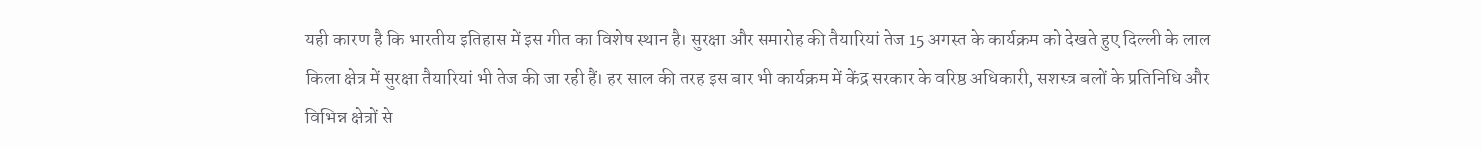यही कारण है कि भारतीय इतिहास में इस गीत का विशेष स्थान है। सुरक्षा और समारोह की तैयारियां तेज 15 अगस्त के कार्यक्रम को देखते हुए दिल्ली के लाल किला क्षेत्र में सुरक्षा तैयारियां भी तेज की जा रही हैं। हर साल की तरह इस बार भी कार्यक्रम में केंद्र सरकार के वरिष्ठ अधिकारी, सशस्त्र बलों के प्रतिनिधि और विभिन्न क्षेत्रों से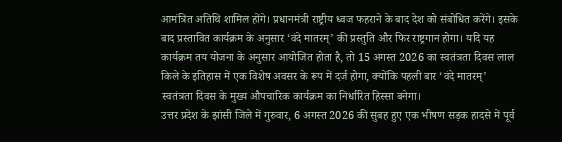आमंत्रित अतिथि शामिल होंगे। प्रधानमंत्री राष्ट्रीय ध्वज फहराने के बाद देश को संबोधित करेंगे। इसके बाद प्रस्तावित कार्यक्रम के अनुसार ‘वंदे मातरम्’ की प्रस्तुति और फिर राष्ट्रगान होगा। यदि यह कार्यक्रम तय योजना के अनुसार आयोजित होता है, तो 15 अगस्त 2026 का स्वतंत्रता दिवस लाल किले के इतिहास में एक विशेष अवसर के रूप में दर्ज होगा, क्योंकि पहली बार ‘वंदे मातरम्’ स्वतंत्रता दिवस के मुख्य औपचारिक कार्यक्रम का निर्धारित हिस्सा बनेगा।
उत्तर प्रदेश के झांसी जिले में गुरुवार, 6 अगस्त 2026 की सुबह हुए एक भीषण सड़क हादसे में पूर्व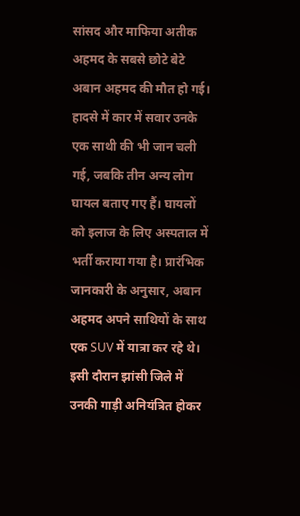सांसद और माफिया अतीक अहमद के सबसे छोटे बेटे अबान अहमद की मौत हो गई। हादसे में कार में सवार उनके एक साथी की भी जान चली गई, जबकि तीन अन्य लोग घायल बताए गए हैं। घायलों को इलाज के लिए अस्पताल में भर्ती कराया गया है। प्रारंभिक जानकारी के अनुसार, अबान अहमद अपने साथियों के साथ एक SUV में यात्रा कर रहे थे। इसी दौरान झांसी जिले में उनकी गाड़ी अनियंत्रित होकर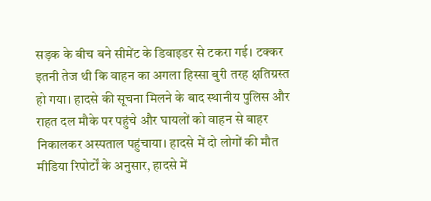सड़क के बीच बने सीमेंट के डिवाइडर से टकरा गई। टक्कर इतनी तेज थी कि वाहन का अगला हिस्सा बुरी तरह क्षतिग्रस्त हो गया। हादसे की सूचना मिलने के बाद स्थानीय पुलिस और राहत दल मौके पर पहुंचे और घायलों को वाहन से बाहर निकालकर अस्पताल पहुंचाया। हादसे में दो लोगों की मौत मीडिया रिपोर्टों के अनुसार, हादसे में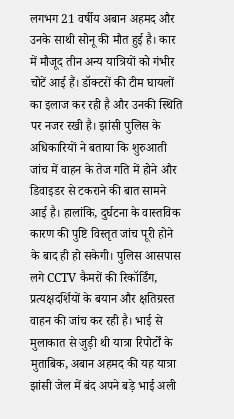लगभग 21 वर्षीय अबान अहमद और उनके साथी सोनू की मौत हुई है। कार में मौजूद तीन अन्य यात्रियों को गंभीर चोटें आई हैं। डॉक्टरों की टीम घायलों का इलाज कर रही है और उनकी स्थिति पर नजर रखी है। झांसी पुलिस के अधिकारियों ने बताया कि शुरुआती जांच में वाहन के तेज गति में होने और डिवाइडर से टकराने की बात सामने आई है। हालांकि, दुर्घटना के वास्तविक कारण की पुष्टि विस्तृत जांच पूरी होने के बाद ही हो सकेगी। पुलिस आसपास लगे CCTV कैमरों की रिकॉर्डिंग, प्रत्यक्षदर्शियों के बयान और क्षतिग्रस्त वाहन की जांच कर रही है। भाई से मुलाकात से जुड़ी थी यात्रा रिपोर्टों के मुताबिक, अबान अहमद की यह यात्रा झांसी जेल में बंद अपने बड़े भाई अली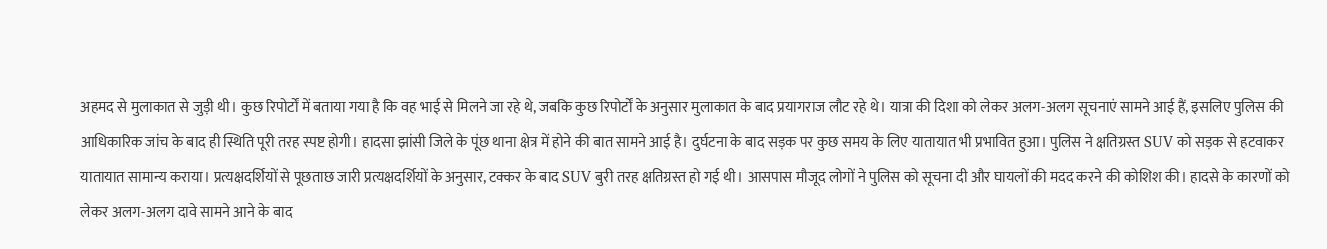अहमद से मुलाकात से जुड़ी थी। कुछ रिपोर्टों में बताया गया है कि वह भाई से मिलने जा रहे थे, जबकि कुछ रिपोर्टों के अनुसार मुलाकात के बाद प्रयागराज लौट रहे थे। यात्रा की दिशा को लेकर अलग-अलग सूचनाएं सामने आई हैं, इसलिए पुलिस की आधिकारिक जांच के बाद ही स्थिति पूरी तरह स्पष्ट होगी। हादसा झांसी जिले के पूंछ थाना क्षेत्र में होने की बात सामने आई है। दुर्घटना के बाद सड़क पर कुछ समय के लिए यातायात भी प्रभावित हुआ। पुलिस ने क्षतिग्रस्त SUV को सड़क से हटवाकर यातायात सामान्य कराया। प्रत्यक्षदर्शियों से पूछताछ जारी प्रत्यक्षदर्शियों के अनुसार, टक्कर के बाद SUV बुरी तरह क्षतिग्रस्त हो गई थी। आसपास मौजूद लोगों ने पुलिस को सूचना दी और घायलों की मदद करने की कोशिश की। हादसे के कारणों को लेकर अलग-अलग दावे सामने आने के बाद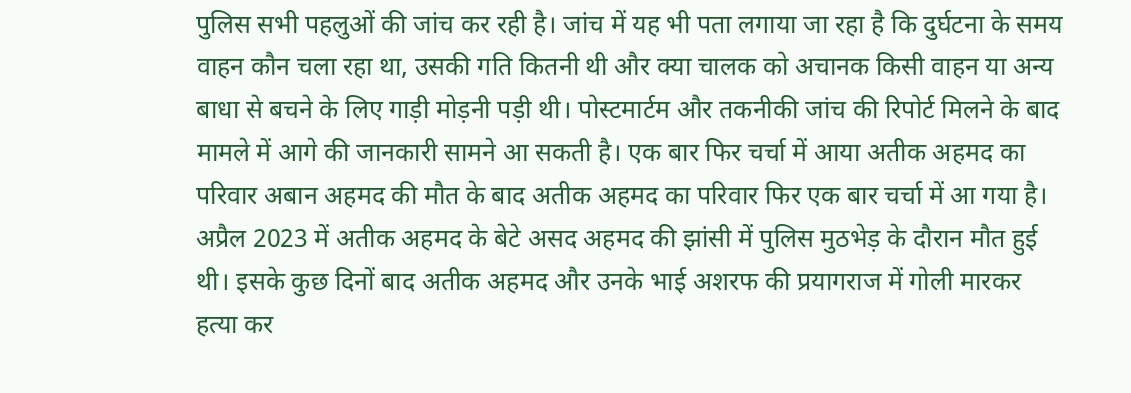पुलिस सभी पहलुओं की जांच कर रही है। जांच में यह भी पता लगाया जा रहा है कि दुर्घटना के समय वाहन कौन चला रहा था, उसकी गति कितनी थी और क्या चालक को अचानक किसी वाहन या अन्य बाधा से बचने के लिए गाड़ी मोड़नी पड़ी थी। पोस्टमार्टम और तकनीकी जांच की रिपोर्ट मिलने के बाद मामले में आगे की जानकारी सामने आ सकती है। एक बार फिर चर्चा में आया अतीक अहमद का परिवार अबान अहमद की मौत के बाद अतीक अहमद का परिवार फिर एक बार चर्चा में आ गया है। अप्रैल 2023 में अतीक अहमद के बेटे असद अहमद की झांसी में पुलिस मुठभेड़ के दौरान मौत हुई थी। इसके कुछ दिनों बाद अतीक अहमद और उनके भाई अशरफ की प्रयागराज में गोली मारकर हत्या कर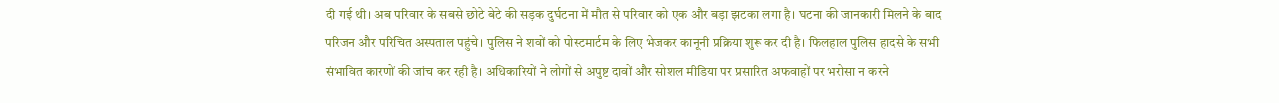दी गई थी। अब परिवार के सबसे छोटे बेटे की सड़क दुर्घटना में मौत से परिवार को एक और बड़ा झटका लगा है। घटना की जानकारी मिलने के बाद परिजन और परिचित अस्पताल पहुंचे। पुलिस ने शवों को पोस्टमार्टम के लिए भेजकर कानूनी प्रक्रिया शुरू कर दी है। फिलहाल पुलिस हादसे के सभी संभावित कारणों की जांच कर रही है। अधिकारियों ने लोगों से अपुष्ट दावों और सोशल मीडिया पर प्रसारित अफवाहों पर भरोसा न करने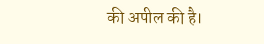की अपील की है।